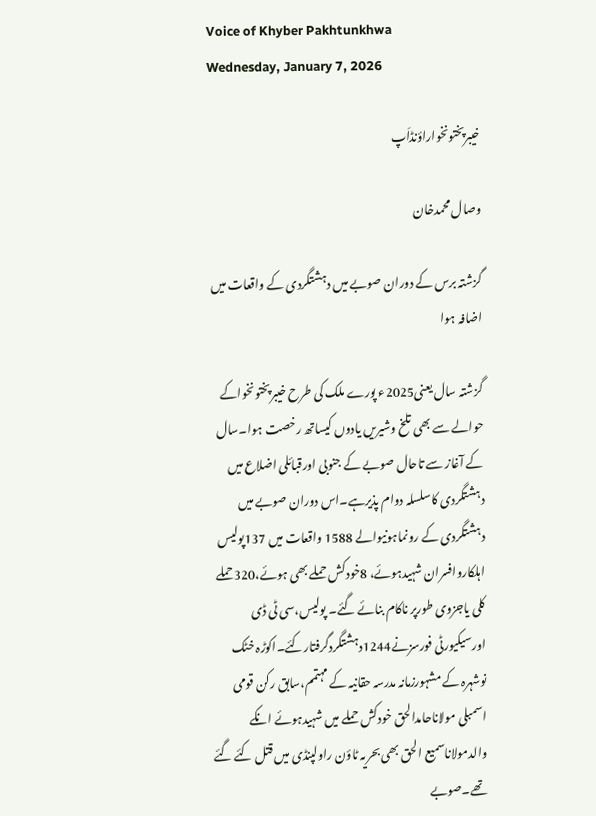Voice of Khyber Pakhtunkhwa
Wednesday, January 7, 2026

خیبرپختونخواراؤنڈاَپ

وصال محمدخان

گزشتہ برس کے دوران صوبے میں دہشتگردی کے واقعات میں اضافہ ہوا

گزشتہ سال یعنی2025ء پورے ملک کی طرح خیبرپختونخواکے حوالے سے بھی تلخ وشیریں یادوں کیساتھ رخصت ہوا۔سال کے آغاز سے تاحال صوبے کے جنوبی اورقبائلی اضلاع میں دہشتگردی کاسلسلہ دوام پذیرہے۔اس دوران صوبے میں دہشتگردی کے رونماہونیوالے 1588 واقعات میں 137پولیس اہلکاروافسران شہیدہوئے، 8خودکش حملے بھی ہوئے،320حملے کلی یاجزوی طورپر ناکام بنائے گئے۔ پولیس،سی ٹی ڈی اورسیکیورٹی فورسزنے1244دہشتگردگرفتارکئے۔اکوڑہ خٹک نوشہرہ کے مشہورزمانہ مدرسہ حقانیہ کے مہتمم،سابق رکن قومی اسمبلی مولاناحامدالحق خودکش حملے میں شہیدہوئے انکے والدمولاناسمیع الحق بھی بحریہ ٹاؤن راولپنڈی میں قتل کئے گئے تھے۔صوبے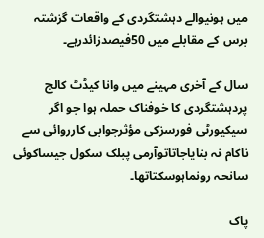میں ہونیوالے دہشتگردی کے واقعات گزشتہ برس کے مقابلے میں 50فیصدزائدرہے۔

سال کے آخری مہینے میں وانا کیڈٹ کالج پردہشتگردی کا خوفناک حملہ ہوا جو اگر سیکیورٹی فورسزکی مؤثرجوابی کارروائی سے ناکام نہ بنایاجاتاتوآرمی پبلک سکول جیساکوئی سانحہ رونماہوسکتاتھا۔

پاک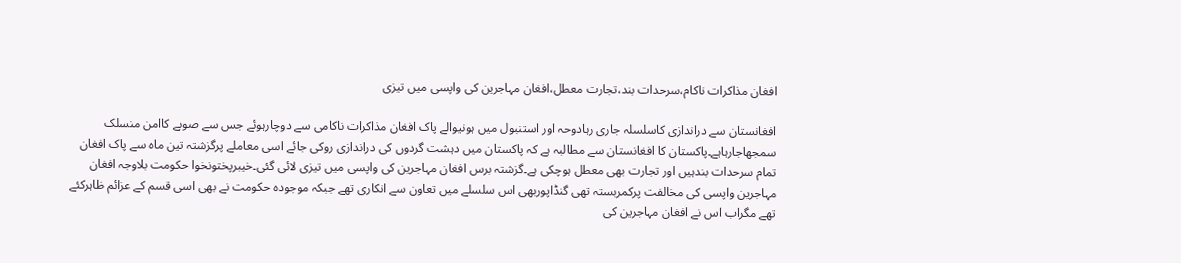افغان مذاکرات ناکام،سرحدات بند،تجارت معطل،افغان مہاجرین کی واپسی میں تیزی

افغانستان سے دراندازی کاسلسلہ جاری رہادوحہ اور استنبول میں ہونیوالے پاک افغان مذاکرات ناکامی سے دوچارہوئے جس سے صوبے کاامن منسلک سمجھاجارہاہے۔پاکستان کا افغانستان سے مطالبہ ہے کہ پاکستان میں دہشت گردوں کی دراندازی روکی جائے اسی معاملے پرگزشتہ تین ماہ سے پاک افغان تمام سرحدات بندہیں اور تجارت بھی معطل ہوچکی ہے۔گزشتہ برس افغان مہاجرین کی واپسی میں تیزی لائی گئی۔خیبرپختونخوا حکومت بلاوجہ افغان مہاجرین واپسی کی مخالفت پرکمربستہ تھی گنڈاپوربھی اس سلسلے میں تعاون سے انکاری تھے جبکہ موجودہ حکومت نے بھی اسی قسم کے عزائم ظاہرکئے تھے مگراب اس نے افغان مہاجرین کی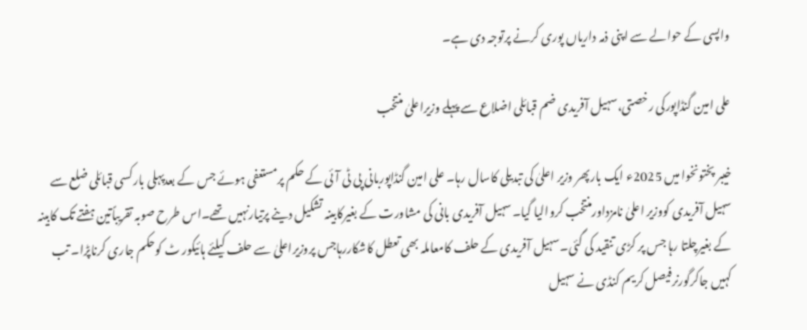واپسی کے حوالے سے اپنی ذمہ داریاں پوری کرنے پرتوجہ دی ہے۔

علی امین گنڈاپورکی رخصتی،سہیل آفریدی ضم قبائلی اضلاع سے پہلے وزیراعلیٰ منتخب

خیبر پختونخوا میں 2025ء ایک بارپھر وزیر اعلیٰ کی تبدیلی کاسال رہا۔ علی امین گنڈاپوربانی پی ٹی آئی کے حکم پرمستعفی ہوئے جس کے بعدپہلی بارکسی قبائلی ضلع سے سہیل آفریدی کووزیر اعلیٰ نامزداورمنتخب کروالیا گیا۔سہیل آفریدی بانی کی مشاورت کے بغیرکابینہ تشکیل دینے پرتیارنہیں تھے۔اس طرح صوبہ تقریباًتین ہفتے تک کابینہ کے بغیرچلتا رہا جس پر کڑی تنقید کی گئی۔سہیل آفریدی کے حلف کامعاملہ بھی تعطل کاشکاررہاجس پروزیراعلیٰ سے حلف کیلئے ہائیکور ٹ کوحکم جاری کرناپڑا۔ تب کہیں جاکرگورنرفیصل کریم کنڈی نے سہیل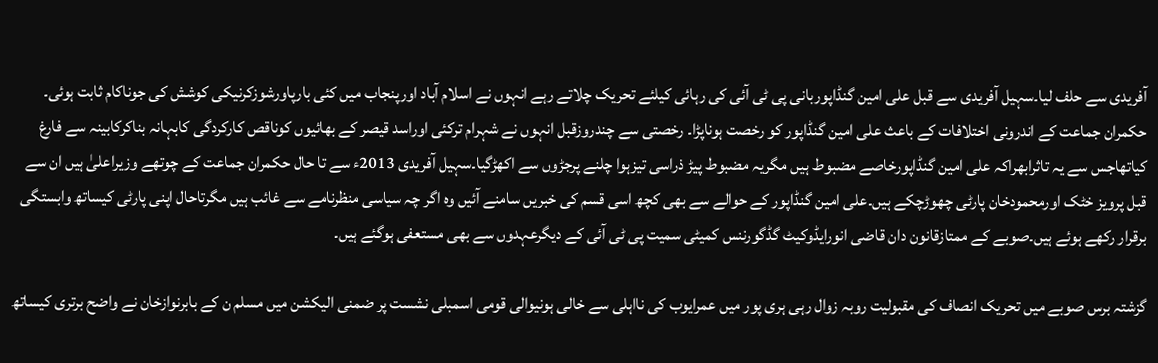آفریدی سے حلف لیا۔سہیل آفریدی سے قبل علی امین گنڈاپوربانی پی ٹی آئی کی رہائی کیلئے تحریک چلاتے رہے انہوں نے اسلام آباد اورپنجاب میں کئی بارپاورشوزکرنیکی کوشش کی جوناکام ثابت ہوئی۔ حکمران جماعت کے اندرونی اختلافات کے باعث علی امین گنڈاپور کو رخصت ہوناپڑا۔ رخصتی سے چندروزقبل انہوں نے شہرام ترکئی اوراسد قیصر کے بھائیوں کوناقص کارکردگی کابہانہ بناکرکابینہ سے فارغ کیاتھاجس سے یہ تاثرابھراکہ علی امین گنڈاپورخاصے مضبوط ہیں مگریہ مضبوط پیڑ ذراسی تیزہوا چلنے پرجڑوں سے اکھڑگیا۔سہیل آفریدی 2013ء سے تا حال حکمران جماعت کے چوتھے وزیراعلیٰ ہیں ان سے قبل پرویز خٹک اورمحمودخان پارٹی چھوڑچکے ہیں۔علی امین گنڈاپور کے حوالے سے بھی کچھ اسی قسم کی خبریں سامنے آئیں وہ اگر چہ سیاسی منظرنامے سے غائب ہیں مگرتاحال اپنی پارٹی کیساتھ وابستگی برقرار رکھے ہوئے ہیں۔صوبے کے ممتازقانون دان قاضی انورایڈوکیٹ گڈگورننس کمیٹی سمیت پی ٹی آئی کے دیگرعہدوں سے بھی مستعفی ہوگئے ہیں۔

گزشتہ برس صوبے میں تحریک انصاف کی مقبولیت روبہ زوال رہی ہری پور میں عمرایوب کی نااہلی سے خالی ہونیوالی قومی اسمبلی نشست پر ضمنی الیکشن میں مسلم ن کے بابرنوازخان نے واضح برتری کیساتھ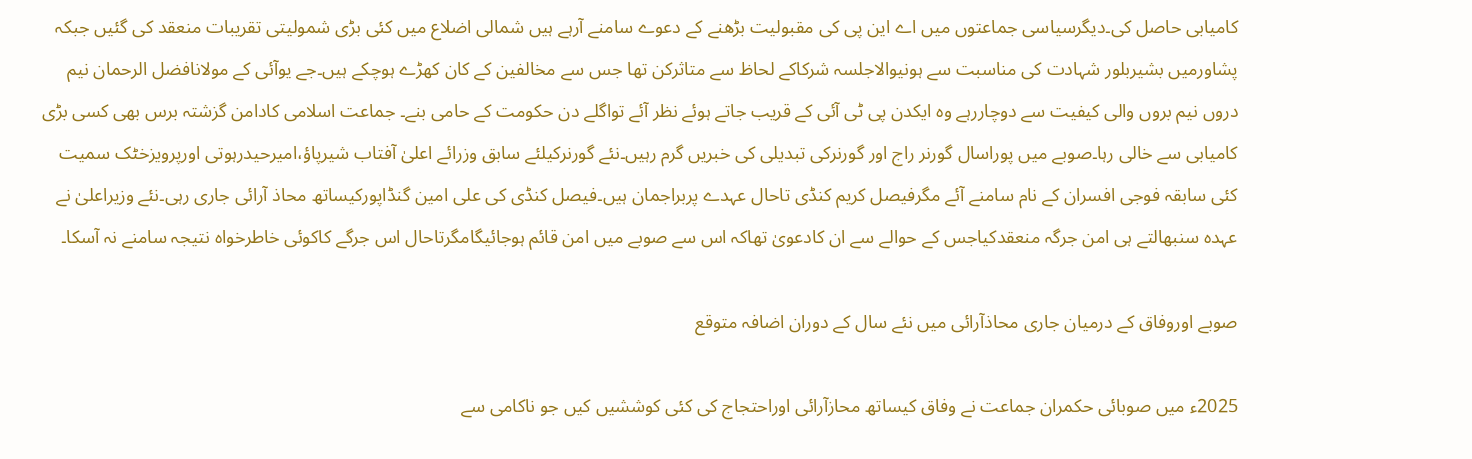کامیابی حاصل کی۔دیگرسیاسی جماعتوں میں اے این پی کی مقبولیت بڑھنے کے دعوے سامنے آرہے ہیں شمالی اضلاع میں کئی بڑی شمولیتی تقریبات منعقد کی گئیں جبکہ پشاورمیں بشیربلور شہادت کی مناسبت سے ہونیوالاجلسہ شرکاکے لحاظ سے متاثرکن تھا جس سے مخالفین کے کان کھڑے ہوچکے ہیں۔جے یوآئی کے مولانافضل الرحمان نیم دروں نیم بروں والی کیفیت سے دوچاررہے وہ ایکدن پی ٹی آئی کے قریب جاتے ہوئے نظر آئے تواگلے دن حکومت کے حامی بنے۔ جماعت اسلامی کادامن گزشتہ برس بھی کسی بڑی کامیابی سے خالی رہا۔صوبے میں پوراسال گورنر راج اور گورنرکی تبدیلی کی خبریں گرم رہیں۔نئے گورنرکیلئے سابق وزرائے اعلیٰ آفتاب شیرپاؤ،امیرحیدرہوتی اورپرویزخٹک سمیت کئی سابقہ فوجی افسران کے نام سامنے آئے مگرفیصل کریم کنڈی تاحال عہدے پربراجمان ہیں۔فیصل کنڈی کی علی امین گنڈاپورکیساتھ محاذ آرائی جاری رہی۔نئے وزیراعلیٰ نے عہدہ سنبھالتے ہی امن جرگہ منعقدکیاجس کے حوالے سے ان کادعویٰ تھاکہ اس سے صوبے میں امن قائم ہوجائیگامگرتاحال اس جرگے کاکوئی خاطرخواہ نتیجہ سامنے نہ آسکا۔

صوبے اوروفاق کے درمیان جاری محاذآرائی میں نئے سال کے دوران اضافہ متوقع

2025ء میں صوبائی حکمران جماعت نے وفاق کیساتھ محازآرائی اوراحتجاج کی کئی کوششیں کیں جو ناکامی سے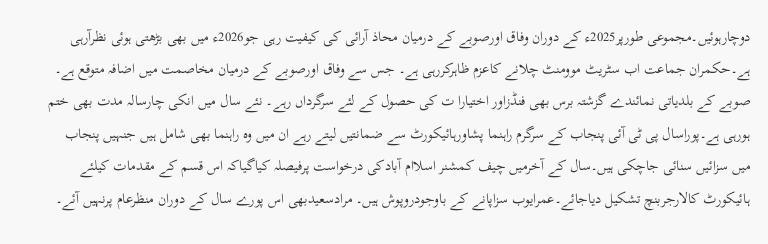دوچارہوئیں۔مجموعی طورپر2025ء کے دوران وفاق اورصوبے کے درمیان محاذ آرائی کی کیفیت رہی جو2026ء میں بھی بڑھتی ہوئی نظرآرہی ہے۔حکمران جماعت اب سٹریٹ موومنٹ چلانے کاعزم ظاہرکررہی ہے۔ جس سے وفاق اورصوبے کے درمیان مخاصمت میں اضافہ متوقع ہے۔ صوبے کے بلدیاتی نمائندے گزشتہ برس بھی فنڈزاور اختیارا ت کی حصول کے لئے سرگرداں رہے۔ نئے سال میں انکی چارسالہ مدت بھی ختم ہورہی ہے۔پوراسال پی ٹی آئی پنجاب کے سرگرم راہنما پشاورہائیکورٹ سے ضمانتیں لیتے رہے ان میں وہ راہنما بھی شامل ہیں جنہیں پنجاب میں سزائیں سنائی جاچکی ہیں۔سال کے آخرمیں چیف کمشنر اسلاام آبادکی درخواست پرفیصلہ کیاگیاکہ اس قسم کے مقدمات کیلئے ہائیکورٹ کالارجربنچ تشکیل دیاجائے۔عمرایوب سزاپانے کے باوجودروپوش ہیں۔ مرادسعیدبھی اس پورے سال کے دوران منظرعام پرنہیں آئے۔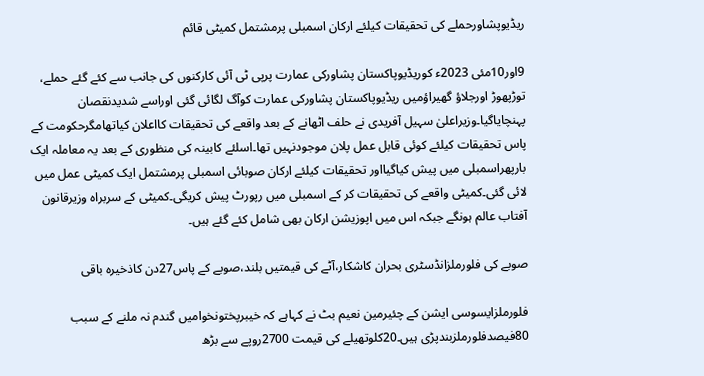ریڈیوپشاورحملے کی تحقیقات کیلئے ارکان اسمبلی پرمشتمل کمیٹی قائم

9اور10مئی 2023ء کوریڈیوپاکستان پشاورکی عمارت پرپی ٹی آئی کارکنوں کی جانب سے کئے گئے حملے، توڑپھوڑ اورجلاؤ گھیراؤمیں ریڈیوپاکستان پشاورکی عمارت کوآگ لگائی گئی اوراسے شدیدنقصان پہنچایاگیا۔وزیراعلیٰ سہیل آفریدی نے حلف اٹھانے کے بعد واقعے کی تحقیقات کااعلان کیاتھامگرحکومت کے پاس تحقیقات کیلئے کوئی قابل عمل پلان موجودنہیں تھا۔اسلئے کابینہ کی منظوری کے بعد یہ معاملہ ایک بارپھراسمبلی میں پیش کیاگیااور تحقیقات کیلئے ارکان صوبائی اسمبلی پرمشتمل ایک کمیٹی عمل میں لائی گئی۔کمیٹی واقعے کی تحقیقات کر کے اسمبلی میں رپورٹ پیش کریگی۔کمیٹی کے سربراہ وزیرقانون آفتاب عالم ہونگے جبکہ اس میں اپوزیشن ارکان بھی شامل کئے گئے ہیں۔

صوبے کی فلورملزانڈسٹری بحران کاشکار،آٹے کی قیمتیں بلند،صوبے کے پاس27دن کاذخیرہ باقی

فلورملزایسوسی ایشن کے چئیرمین نعیم بٹ نے کہاہے کہ خیبرپختونخوامیں گندم نہ ملنے کے سبب 80فیصدفلورملزبندپڑی ہیں۔20کلوتھیلے کی قیمت 2700روپے سے بڑھ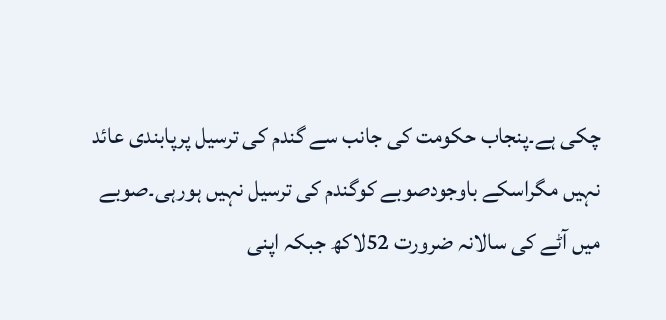چکی ہے۔پنجاب حکومت کی جانب سے گندم کی ترسیل پرپابندی عائد نہیں مگراسکے باوجودصوبے کوگندم کی ترسیل نہیں ہورہی۔صوبے میں آٹے کی سالانہ ضرورت 52لاکھ جبکہ اپنی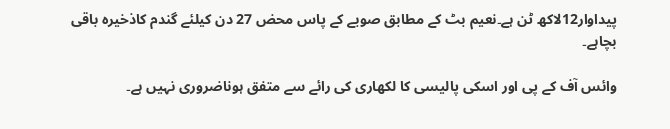پیداوار12لاکھ ٹن ہے۔نعیم بٹ کے مطابق صوبے کے پاس محض 27 دن کیلئے گندم کاذخیرہ باقی بچاہے۔

وائس آف کے پی اور اسکی پالیسی کا لکھاری کی رائے سے متفق ہوناضروری نہیں ہے۔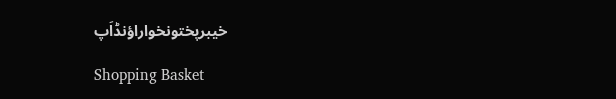خیبرپختونخواراؤنڈاَپ

Shopping Basket